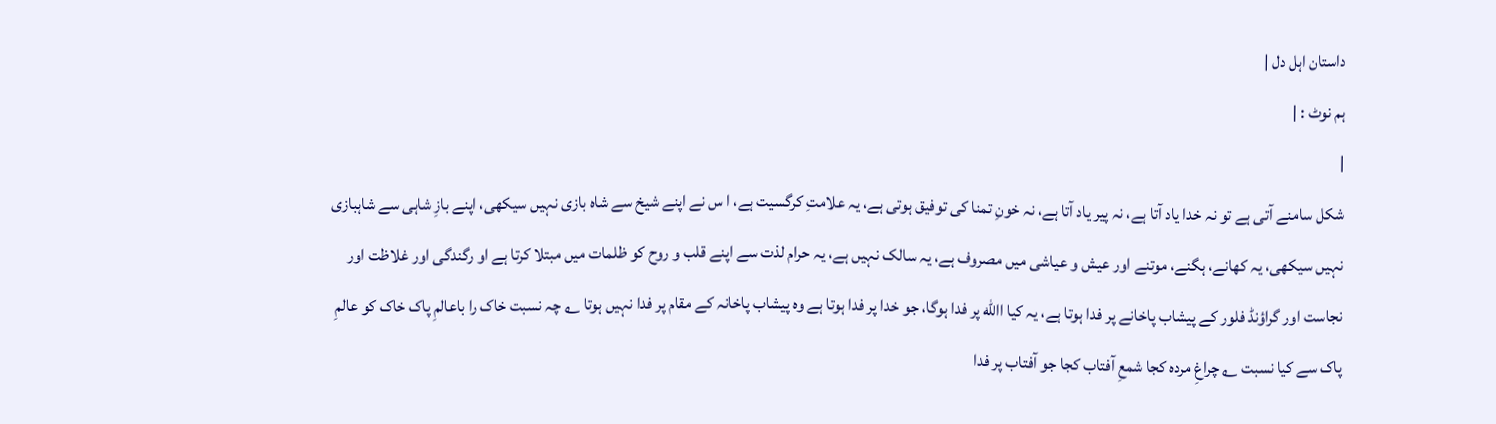داستان اہل دل |
ہم نوٹ : |
|
شکل سامنے آتی ہے تو نہ خدا یاد آتا ہے، نہ پیر یاد آتا ہے، نہ خونِ تمنا کی توفیق ہوتی ہے، یہ علامتِ کرگسیت ہے، ا س نے اپنے شیخ سے شاہ بازی نہیں سیکھی، اپنے بازِ شاہی سے شاہبازی نہیں سیکھی، یہ کھانے، ہگنے، موتنے اور عیش و عیاشی میں مصروف ہے، یہ سالک نہیں ہے، یہ حرام لذت سے اپنے قلب و روح کو ظلمات میں مبتلا کرتا ہے او رگندگی اور غلاظت اور نجاست اور گراؤنڈ فلور کے پیشاب پاخانے پر فدا ہوتا ہے، یہ کیا االله پر فدا ہوگا، جو خدا پر فدا ہوتا ہے وہ پیشاب پاخانہ کے مقام پر فدا نہیں ہوتا ؎ چہ نسبت خاک را باعالمِ پاک خاک کو عالمِ پاک سے کیا نسبت ؎ چراغِ مردہ کجا شمعِ آفتاب کجا جو آفتاب پر فدا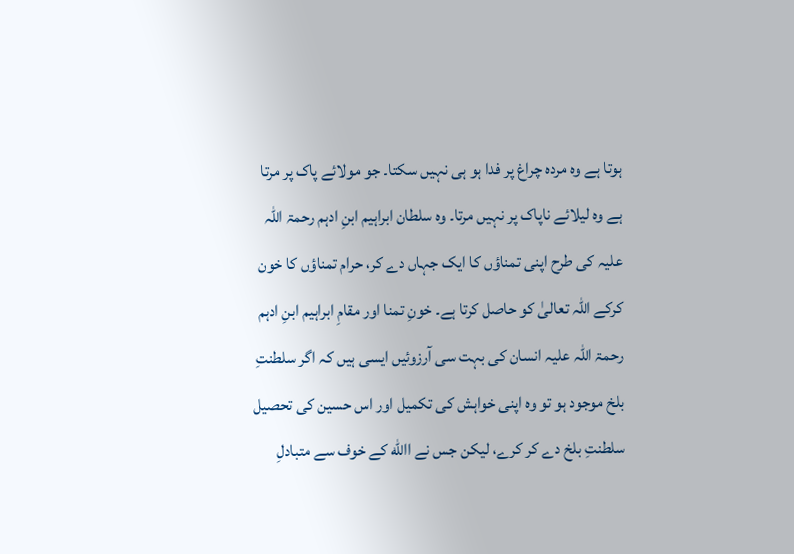ہوتا ہے وہ مردہ چراغ پر فدا ہو ہی نہیں سکتا۔ جو مولائے پاک پر مرتا ہے وہ لیلائے ناپاک پر نہیں مرتا۔ وہ سلطان ابراہیم ابنِ ادہم رحمۃ اللہ علیہ کی طرح اپنی تمناؤں کا ایک جہاں دے کر، حرام تمناؤں کا خون کرکے اللہ تعالیٰ کو حاصل کرتا ہے۔ خونِ تمنا اور مقامِ ابراہیم ابنِ ادہم رحمۃ اللہ علیہ انسان کی بہت سی آرزوئیں ایسی ہیں کہ اگر سلطنتِ بلخ موجود ہو تو وہ اپنی خواہش کی تکمیل اور اس حسین کی تحصیل سلطنتِ بلخ دے کر کرے، لیکن جس نے االله کے خوف سے متبادلِ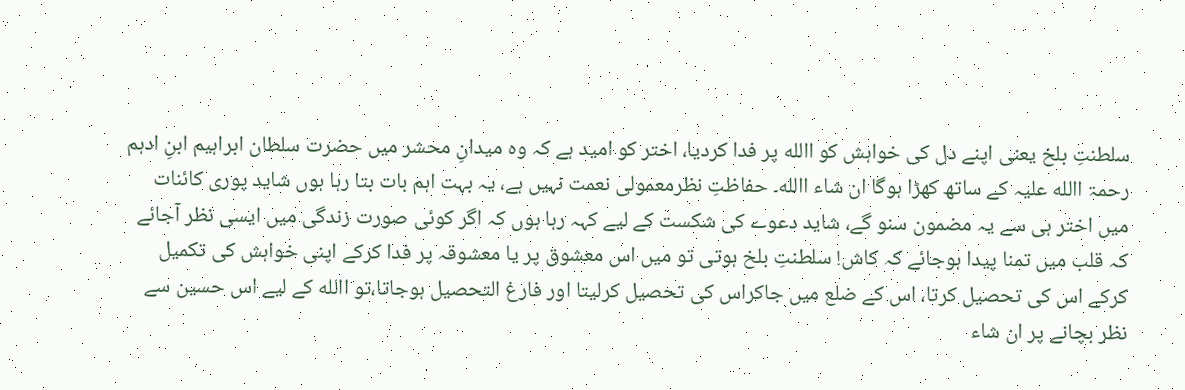سلطنتِ بلخ یعنی اپنے دل کی خواہش کو االله پر فدا کردیا، اختر کو امید ہے کہ وہ میدانِ محشر میں حضرت سلطان ابراہیم ابنِ ادہم رحمۃ االله علیہ کے ساتھ کھڑا ہوگا ان شاء االله۔ حفاظتِ نظرمعمولی نعمت نہیں ہے، یہ بہت اہم بات بتا رہا ہوں شاید پوری کائنات میں اختر ہی سے یہ مضمون سنو گے، شاید دعوے کی شکست کے لیے کہہ رہا ہوں کہ اگر کوئی صورت زندگی میں ایسی نظر آجائے کہ قلب میں تمنا پیدا ہوجائے کہ کاش! سلطنتِ بلخ ہوتی تو میں اس معشوق پر یا معشوقہ پر فدا کرکے اپنی خواہش کی تکمیل کرکے اس کی تحصیل کرتا، اس کے ضلع میں جاکراس کی تحصیل کرلیتا اور فارغ التحصیل ہوجاتا،تو االله کے لیے اس حسین سے نظر بچانے پر ان شاء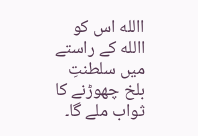االله اس کو االله کے راستے میں سلطنتِ بلخ چھوڑنے کا ثواب ملے گا۔